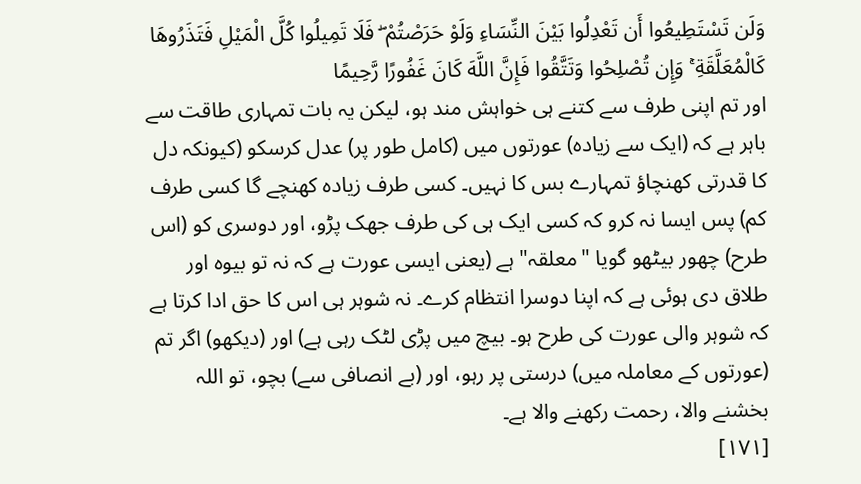وَلَن تَسْتَطِيعُوا أَن تَعْدِلُوا بَيْنَ النِّسَاءِ وَلَوْ حَرَصْتُمْ ۖ فَلَا تَمِيلُوا كُلَّ الْمَيْلِ فَتَذَرُوهَا كَالْمُعَلَّقَةِ ۚ وَإِن تُصْلِحُوا وَتَتَّقُوا فَإِنَّ اللَّهَ كَانَ غَفُورًا رَّحِيمًا
اور تم اپنی طرف سے کتنے ہی خواہش مند ہو، لیکن یہ بات تمہاری طاقت سے باہر ہے کہ (ایک سے زیادہ) عورتوں میں (کامل طور پر) عدل کرسکو (کیونکہ دل کا قدرتی کھنچاؤ تمہارے بس کا نہیں۔ کسی طرف زیادہ کھنچے گا کسی طرف کم) پس ایسا نہ کرو کہ کسی ایک ہی کی طرف جھک پڑو، اور دوسری کو (اس طرح) چھور بیٹھو گویا "معلقہ" ہے (یعنی ایسی عورت ہے کہ نہ تو بیوہ اور طلاق دی ہوئی ہے کہ اپنا دوسرا انتظام کرے۔ نہ شوہر ہی اس کا حق ادا کرتا ہے کہ شوہر والی عورت کی طرح ہو۔ بیچ میں پڑی لٹک رہی ہے) اور (دیکھو) اگر تم (عورتوں کے معاملہ میں) درستی پر رہو، اور (بے انصافی سے) بچو، تو اللہ بخشنے والا، رحمت رکھنے والا ہے۔
[١٧١]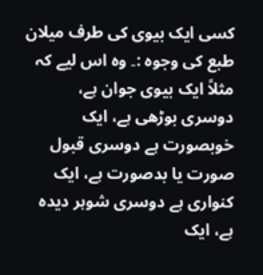کسی ایک بیوی کی طرف میلان طبع کی وجوہ :۔ وہ اس لیے کہ مثلاً ایک بیوی جوان ہے، دوسری بوڑھی ہے، ایک خوبصورت ہے دوسری قبول صورت یا بدصورت ہے، ایک کنواری ہے دوسری شوہر دیدہ ہے، ایک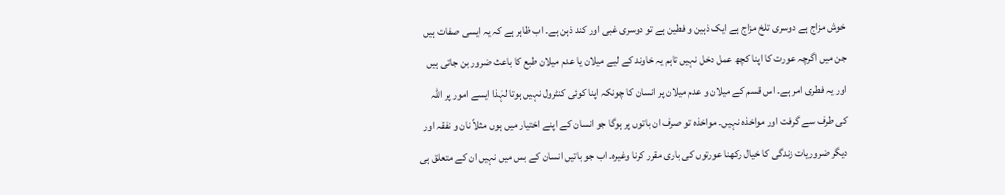خوش مزاج ہے دوسری تلخ مزاج ہے ایک ذہین و فطین ہے تو دوسری غبی اور کند ذہن ہے۔ اب ظاہر ہے کہ یہ ایسی صفات ہیں جن میں اگرچہ عورت کا اپنا کچھ عمل دخل نہیں تاہم یہ خاوند کے لیے میلان یا عدم میلان طبع کا باعث ضرور بن جاتی ہیں اور یہ فطری امر ہے۔ اس قسم کے میلان و عدم میلان پر انسان کا چونکہ اپنا کوئی کنٹرول نہیں ہوتا لہٰذا ایسے امور پر اللہ کی طرف سے گرفت اور مواخذہ نہیں۔ مواخذہ تو صرف ان باتوں پر ہوگا جو انسان کے اپنے اختیار میں ہوں مثلاً نان و نفقہ اور دیگر ضروریات زندگی کا خیال رکھنا عورتوں کی باری مقرر کرنا وغیرہ۔ اب جو باتیں انسان کے بس میں نہیں ان کے متعلق ہی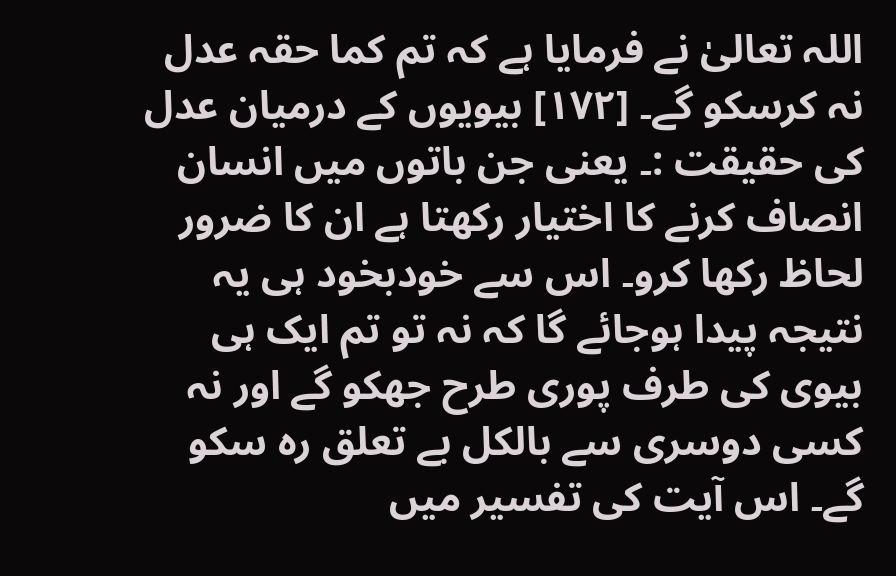اللہ تعالیٰ نے فرمایا ہے کہ تم کما حقہ عدل نہ کرسکو گے۔ [١٧٢] بیویوں کے درمیان عدل کی حقیقت :۔ یعنی جن باتوں میں انسان انصاف کرنے کا اختیار رکھتا ہے ان کا ضرور لحاظ رکھا کرو۔ اس سے خودبخود ہی یہ نتیجہ پیدا ہوجائے گا کہ نہ تو تم ایک ہی بیوی کی طرف پوری طرح جھکو گے اور نہ کسی دوسری سے بالکل بے تعلق رہ سکو گے۔ اس آیت کی تفسیر میں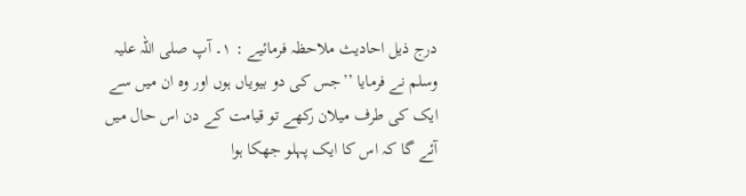درج ذیل احادیث ملاحظہ فرمائیے : ١۔ آپ صلی اللہ علیہ وسلم نے فرمایا ’’جس کی دو بیویاں ہوں اور وہ ان میں سے ایک کی طرف میلان رکھے تو قیامت کے دن اس حال میں آئے گا کہ اس کا ایک پہلو جھکا ہوا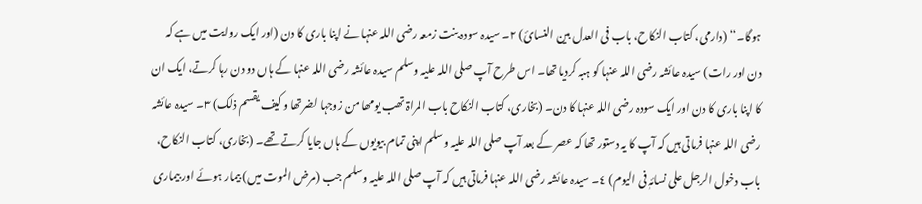ہوگا۔‘‘ (دارمی، کتاب النکاح، باب فی العدل بین النسائ) ٢۔ سیدہ سودہ بنت زمعہ رضی اللہ عنہا نے اپنا باری کا دن (اور ایک روایت میں ہے کہ دن اور رات) سیدہ عائشہ رضی اللہ عنہا کو ہبہ کردیا تھا۔ اس طرح آپ صلی اللہ علیہ وسلم سیدہ عائشہ رضی اللہ عنہا کے ہاں دو دن رہا کرتے، ایک ان کا اپنا باری کا دن اور ایک سودہ رضی اللہ عنہا کا دن۔ (بخاری، کتاب النکاح باب المراۃ تھب یومھا من زوجہا لضرتھا و کیف یقسم ذلک) ٣۔ سیدہ عائشہ رضی اللہ عنہا فرماتی ہیں کہ آپ کا یہ دستور تھا کہ عصر کے بعد آپ صلی اللہ علیہ وسلم اپنی تمام بیویوں کے ہاں جایا کرتے تھے۔ (بخاری، کتاب النکاح، باب دخول الرجل علی نسائہٖ فی الیوم) ٤۔ سیدہ عائشہ رضی اللہ عنہا فرماتی ہیں کہ آپ صلی اللہ علیہ وسلم جب (مرض الموت میں) بیمار ہوئے اور بیماری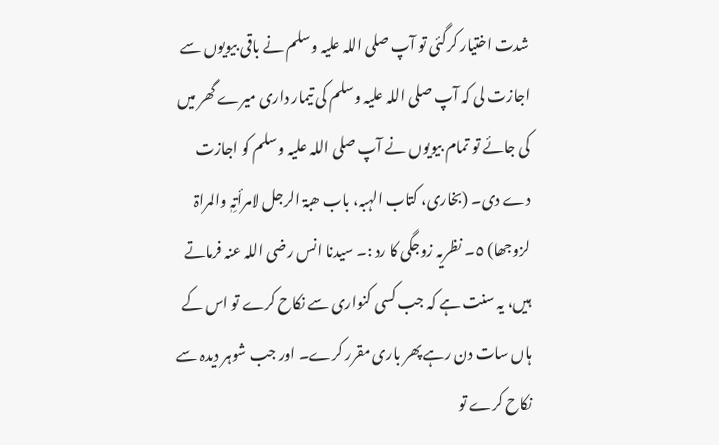شدت اختیار کرگئی تو آپ صلی اللہ علیہ وسلم نے باقی بیویوں سے اجازت لی کہ آپ صلی اللہ علیہ وسلم کی تیمار داری میرے گھر میں کی جائے تو تمام بیویوں نے آپ صلی اللہ علیہ وسلم کو اجازت دے دی۔ (بخاری، کتاب الہبہ، باب ھبۃ الرجل لامرأتِہٖ والمراۃ لزوجھا) ٥۔ نظریہ زوجگی کا رد :۔ سیدنا انس رضی اللہ عنہ فرماتے ہیں، یہ سنت ہے کہ جب کسی کنواری سے نکاح کرے تو اس کے ہاں سات دن رہے پھر باری مقرر کرے۔ اور جب شوہر دیدہ سے نکاح کرے تو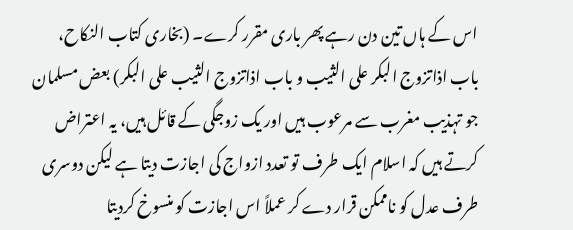اس کے ہاں تین دن رہے پھر باری مقرر کرے۔ (بخاری کتاب النکاح، باب اذاتزوج البکر علی الثیب و باب اذاتزوج الثیب علی البکر) بعض مسلمان جو تہذیب مغرب سے مرعوب ہیں اور یک زوجگی کے قائل ہیں، یہ اعتراض کرتے ہیں کہ اسلام ایک طرف تو تعدد ازواج کی اجازت دیتا ہے لیکن دوسری طرف عدل کو ناممکن قرار دے کر عملاً اس اجازت کو منسوخ کردیتا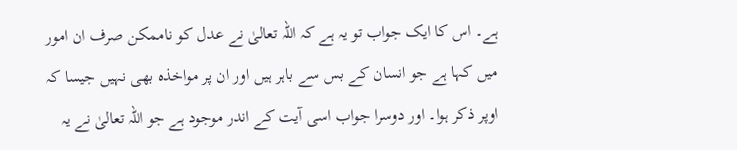ہے۔ اس کا ایک جواب تو یہ ہے کہ اللہ تعالیٰ نے عدل کو ناممکن صرف ان امور میں کہا ہے جو انسان کے بس سے باہر ہیں اور ان پر مواخذہ بھی نہیں جیسا کہ اوپر ذکر ہوا۔ اور دوسرا جواب اسی آیت کے اندر موجود ہے جو اللہ تعالیٰ نے یہ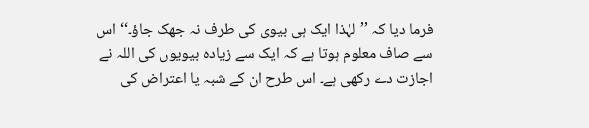فرما دیا کہ ’’لہٰذا ایک ہی بیوی کی طرف نہ جھک جاؤ۔‘‘ اس سے صاف معلوم ہوتا ہے کہ ایک سے زیادہ بیویوں کی اللہ نے اجازت دے رکھی ہے۔ اس طرح ان کے شبہ یا اعتراض کی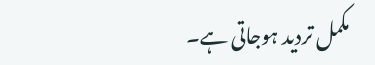مکمل تردید ہوجاتی ہے۔